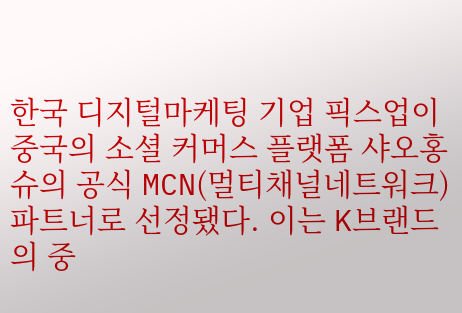한국 디지털마케팅 기업 픽스업이 중국의 소셜 커머스 플랫폼 샤오홍슈의 공식 MCN(멀티채널네트워크) 파트너로 선정됐다. 이는 K브랜드의 중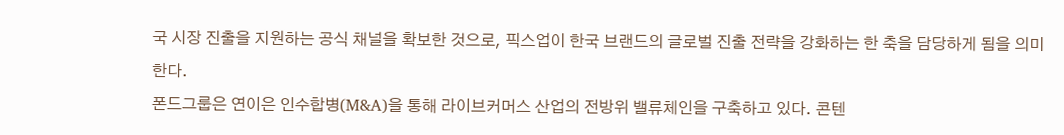국 시장 진출을 지원하는 공식 채널을 확보한 것으로, 픽스업이 한국 브랜드의 글로벌 진출 전략을 강화하는 한 축을 담당하게 됨을 의미한다.
폰드그룹은 연이은 인수합병(M&A)을 통해 라이브커머스 산업의 전방위 밸류체인을 구축하고 있다. 콘텐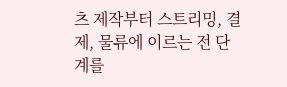츠 제작부터 스트리밍, 결제, 물류에 이르는 전 단계를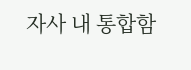자사 내 통합함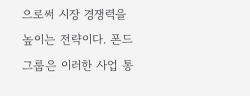으로써 시장 경쟁력을 높이는 전략이다. 폰드그룹은 이러한 사업 통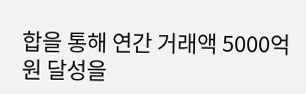합을 통해 연간 거래액 5000억 원 달성을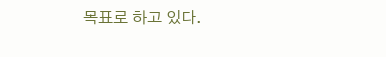목표로 하고 있다.